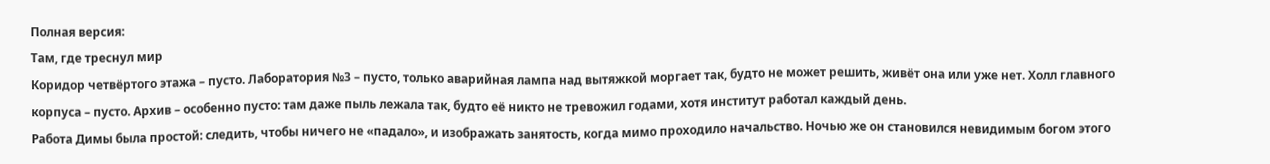Полная версия:
Там, где треснул мир
Коридор четвёртого этажа – пусто. Лаборатория №3 – пусто, только аварийная лампа над вытяжкой моргает так, будто не может решить, живёт она или уже нет. Холл главного корпуса – пусто. Архив – особенно пусто: там даже пыль лежала так, будто её никто не тревожил годами, хотя институт работал каждый день.
Работа Димы была простой: следить, чтобы ничего не «падало», и изображать занятость, когда мимо проходило начальство. Ночью же он становился невидимым богом этого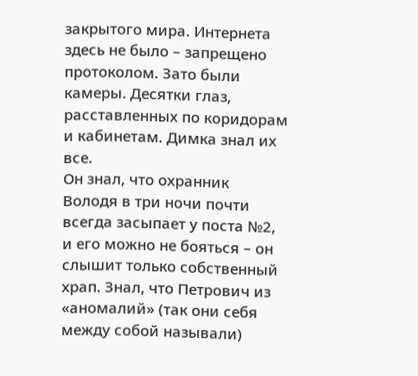закрытого мира. Интернета здесь не было – запрещено протоколом. Зато были камеры. Десятки глаз, расставленных по коридорам и кабинетам. Димка знал их все.
Он знал, что охранник Володя в три ночи почти всегда засыпает у поста №2, и его можно не бояться – он слышит только собственный храп. Знал, что Петрович из «аномалий» (так они себя между собой называли)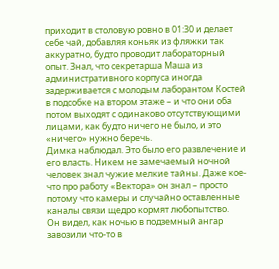приходит в столовую ровно в 01:30 и делает себе чай, добавляя коньяк из фляжки так аккуратно, будто проводит лабораторный опыт. Знал, что секретарша Маша из административного корпуса иногда задерживается с молодым лаборантом Костей в подсобке на втором этаже – и что они оба потом выходят с одинаково отсутствующими лицами, как будто ничего не было, и это «ничего» нужно беречь.
Димка наблюдал. Это было его развлечение и его власть. Никем не замечаемый ночной человек знал чужие мелкие тайны. Даже кое-что про работу «Вектора» он знал – просто потому что камеры и случайно оставленные каналы связи щедро кормят любопытство.
Он видел, как ночью в подземный ангар завозили что-то в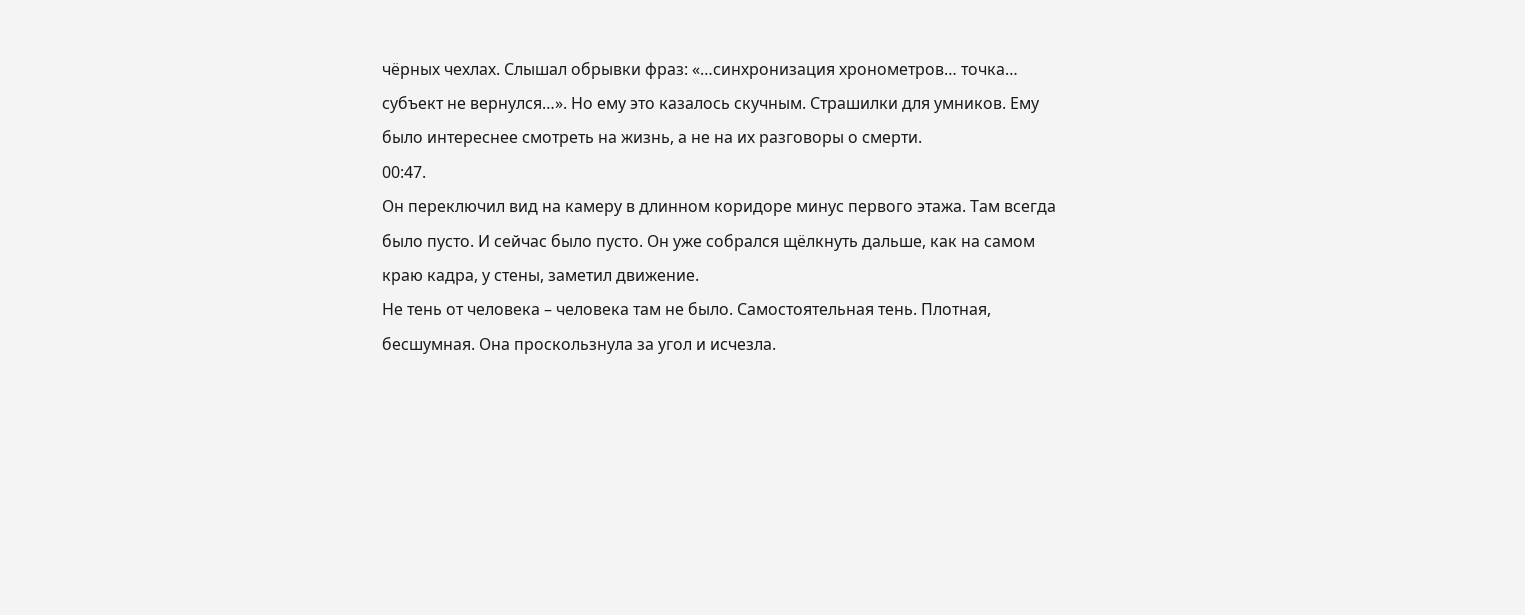чёрных чехлах. Слышал обрывки фраз: «…синхронизация хронометров… точка… субъект не вернулся…». Но ему это казалось скучным. Страшилки для умников. Ему было интереснее смотреть на жизнь, а не на их разговоры о смерти.
00:47.
Он переключил вид на камеру в длинном коридоре минус первого этажа. Там всегда было пусто. И сейчас было пусто. Он уже собрался щёлкнуть дальше, как на самом краю кадра, у стены, заметил движение.
Не тень от человека – человека там не было. Самостоятельная тень. Плотная, бесшумная. Она проскользнула за угол и исчезла.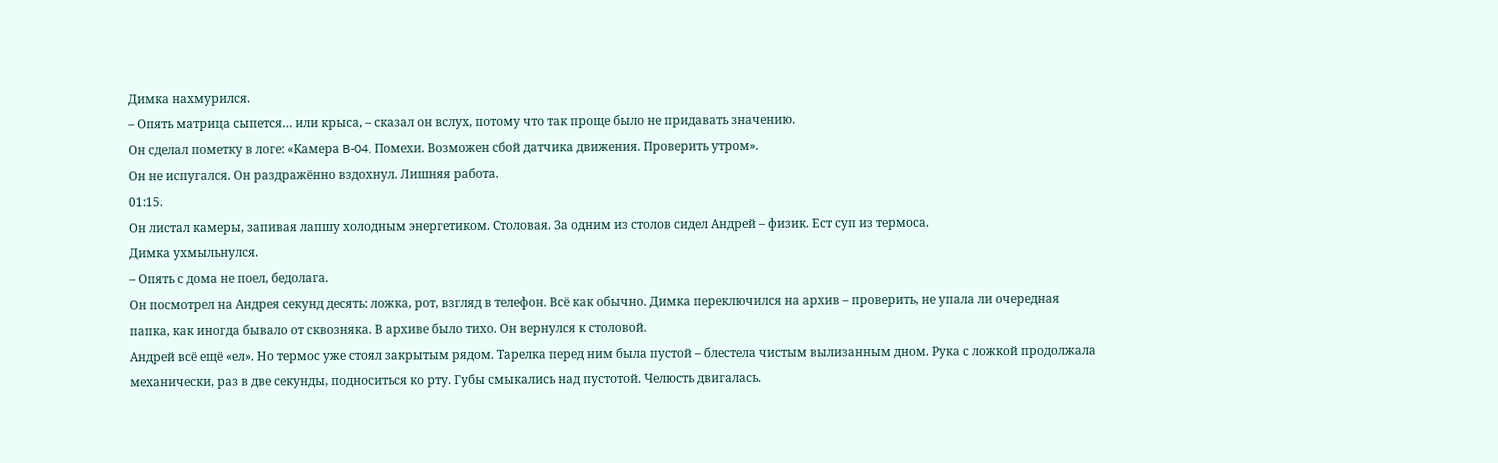Димка нахмурился.
– Опять матрица сыпется… или крыса, – сказал он вслух, потому что так проще было не придавать значению.
Он сделал пометку в логе: «Камера B-04. Помехи. Возможен сбой датчика движения. Проверить утром».
Он не испугался. Он раздражённо вздохнул. Лишняя работа.
01:15.
Он листал камеры, запивая лапшу холодным энергетиком. Столовая. За одним из столов сидел Андрей – физик. Ест суп из термоса.
Димка ухмыльнулся.
– Опять с дома не поел, бедолага.
Он посмотрел на Андрея секунд десять: ложка, рот, взгляд в телефон. Всё как обычно. Димка переключился на архив – проверить, не упала ли очередная папка, как иногда бывало от сквозняка. В архиве было тихо. Он вернулся к столовой.
Андрей всё ещё «ел». Но термос уже стоял закрытым рядом. Тарелка перед ним была пустой – блестела чистым вылизанным дном. Рука с ложкой продолжала механически, раз в две секунды, подноситься ко рту. Губы смыкались над пустотой. Челюсть двигалась.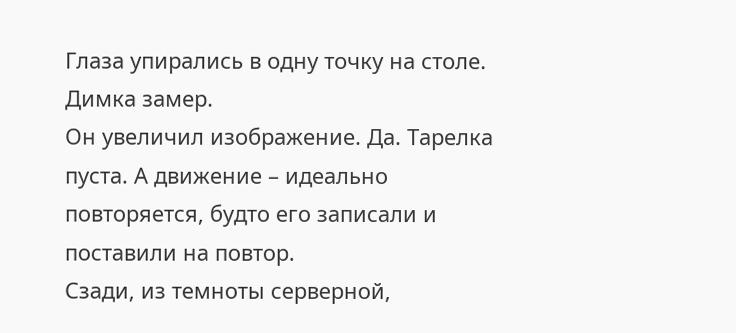Глаза упирались в одну точку на столе.
Димка замер.
Он увеличил изображение. Да. Тарелка пуста. А движение – идеально повторяется, будто его записали и поставили на повтор.
Сзади, из темноты серверной,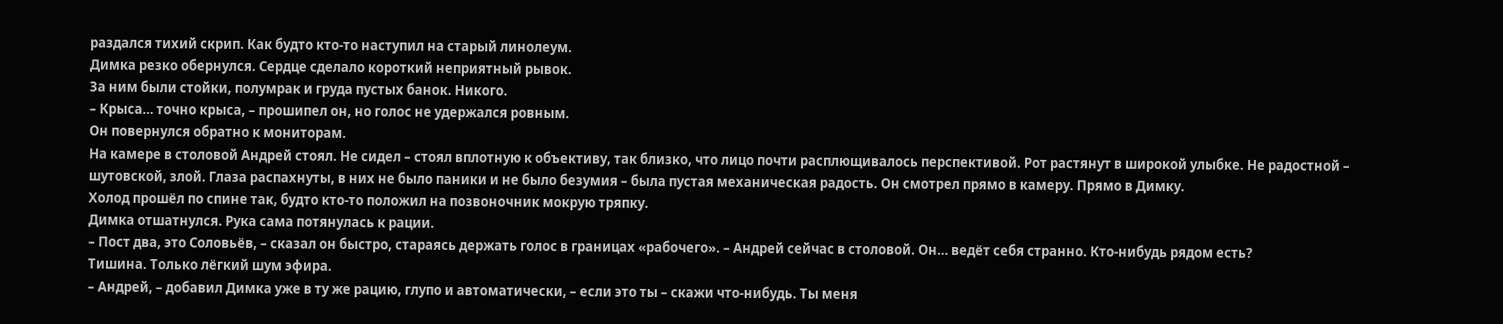раздался тихий скрип. Как будто кто-то наступил на старый линолеум.
Димка резко обернулся. Сердце сделало короткий неприятный рывок.
За ним были стойки, полумрак и груда пустых банок. Никого.
– Крыса… точно крыса, – прошипел он, но голос не удержался ровным.
Он повернулся обратно к мониторам.
На камере в столовой Андрей стоял. Не сидел – стоял вплотную к объективу, так близко, что лицо почти расплющивалось перспективой. Рот растянут в широкой улыбке. Не радостной – шутовской, злой. Глаза распахнуты, в них не было паники и не было безумия – была пустая механическая радость. Он смотрел прямо в камеру. Прямо в Димку.
Холод прошёл по спине так, будто кто-то положил на позвоночник мокрую тряпку.
Димка отшатнулся. Рука сама потянулась к рации.
– Пост два, это Соловьёв, – сказал он быстро, стараясь держать голос в границах «рабочего». – Андрей сейчас в столовой. Он… ведёт себя странно. Кто-нибудь рядом есть?
Тишина. Только лёгкий шум эфира.
– Андрей, – добавил Димка уже в ту же рацию, глупо и автоматически, – если это ты – скажи что-нибудь. Ты меня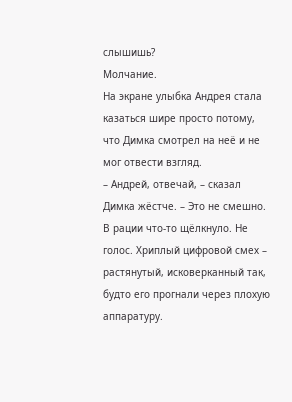слышишь?
Молчание.
На экране улыбка Андрея стала казаться шире просто потому, что Димка смотрел на неё и не мог отвести взгляд.
– Андрей, отвечай, – сказал Димка жёстче. – Это не смешно.
В рации что-то щёлкнуло. Не голос. Хриплый цифровой смех – растянутый, исковерканный так, будто его прогнали через плохую аппаратуру.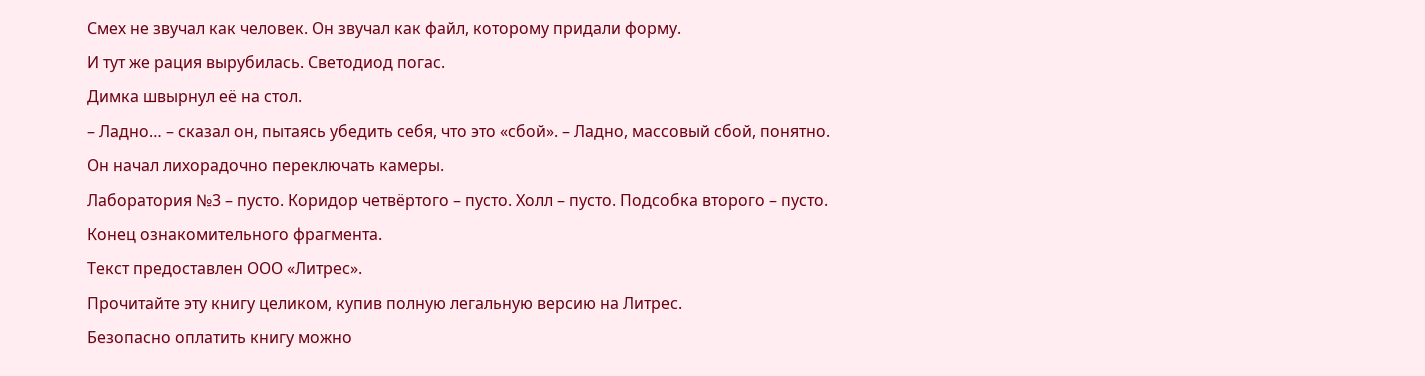Смех не звучал как человек. Он звучал как файл, которому придали форму.
И тут же рация вырубилась. Светодиод погас.
Димка швырнул её на стол.
– Ладно… – сказал он, пытаясь убедить себя, что это «сбой». – Ладно, массовый сбой, понятно.
Он начал лихорадочно переключать камеры.
Лаборатория №3 – пусто. Коридор четвёртого – пусто. Холл – пусто. Подсобка второго – пусто.
Конец ознакомительного фрагмента.
Текст предоставлен ООО «Литрес».
Прочитайте эту книгу целиком, купив полную легальную версию на Литрес.
Безопасно оплатить книгу можно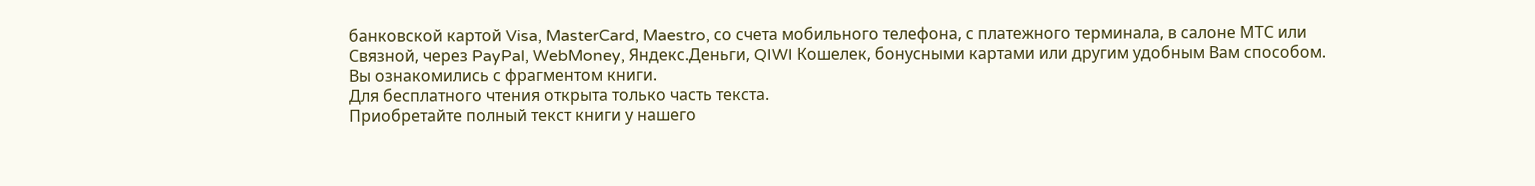банковской картой Visa, MasterCard, Maestro, со счета мобильного телефона, с платежного терминала, в салоне МТС или Связной, через PayPal, WebMoney, Яндекс.Деньги, QIWI Кошелек, бонусными картами или другим удобным Вам способом.
Вы ознакомились с фрагментом книги.
Для бесплатного чтения открыта только часть текста.
Приобретайте полный текст книги у нашего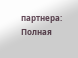партнера:
Полная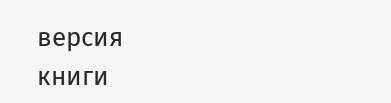версия книги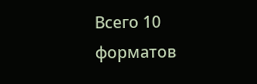Всего 10 форматов